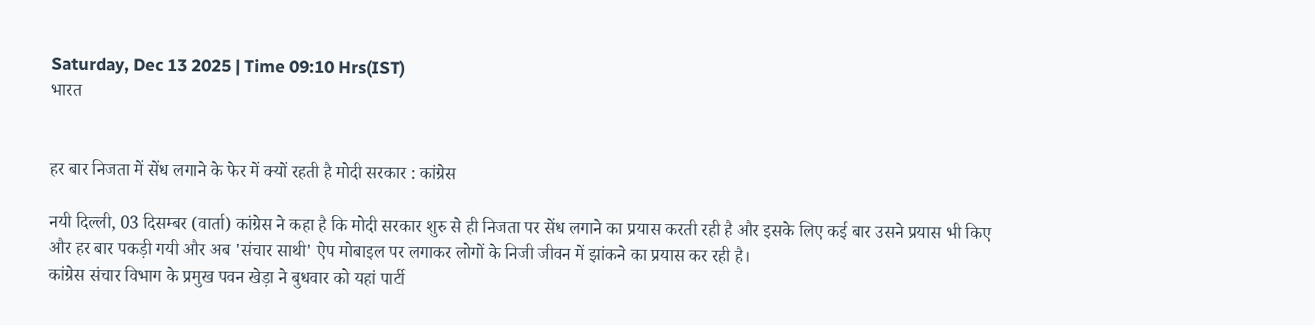Saturday, Dec 13 2025 | Time 09:10 Hrs(IST)
भारत


हर बार निजता में सेंध लगाने के फेर में क्यों रहती है मोदी सरकार : कांग्रेस

नयी दिल्ली, 03 दिसम्बर (वार्ता) कांग्रेस ने कहा है कि मोदी सरकार शुरु से ही निजता पर सेंध लगाने का प्रयास करती रही है और इसके लिए कई बार उसने प्रयास भी किए और हर बार पकड़ी गयी और अब 'संचार साथी' ऐप मोबाइल पर लगाकर लोगों के निजी जीवन में झांकने का प्रयास कर रही है।
कांग्रेस संचार विभाग के प्रमुख पवन खेड़ा ने बुधवार को यहां पार्टी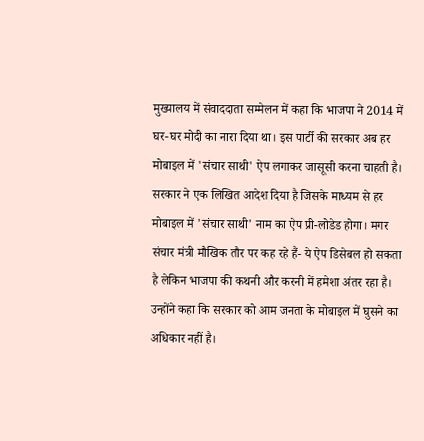मुख्यालय में संवाददाता सम्मेलन में कहा कि भाजपा ने 2014 में घर-घर मोदी का नारा दिया था। इस पार्टी की सरकार अब हर मोबाइल में 'संचार साथी' ऐप लगाकर जासूसी करना चाहती है। सरकार ने एक लिखित आदेश दिया है जिसके माध्यम से हर मोबाइल में 'संचार साथी' नाम का ऐप प्री-लोडेड होगा। मगर संचार मंत्री मौखिक तौर पर कह रहे हैं- ये ऐप डिसेबल हो सकता है लेकिन भाजपा की कथनी और करनी में हमेशा अंतर रहा है।
उन्होंने कहा कि सरकार को आम जनता के मोबाइल में घुसने का अधिकार नहीं है।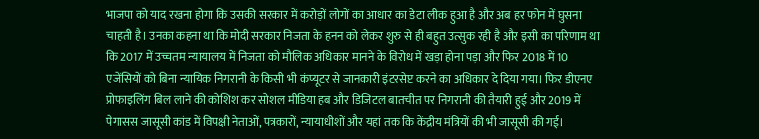भाजपा को याद रखना होगा कि उसकी सरकार में करोड़ों लोगों का आधार का डेटा लीक हुआ है और अब हर फोन में घुसना चाहती है। उनका कहना था कि मोदी सरकार निजता के हनन को लेकर शुरु से ही बहुत उत्सुक रही है और इसी का परिणाम था कि 2017 में उच्चतम न्यायालय में निजता को मौलिक अधिकार मानने के विरोध में खड़ा होना पड़ा और फिर 2018 में 10 एजेंसियों को बिना न्यायिक निगरानी के किसी भी कंप्यूटर से जानकारी इंटरसेप्ट करने का अधिकार दे दिया गया। फिर डीएनए प्रोफाइलिंग बिल लाने की कोशिश कर सोशल मीडिया हब और डिजिटल बातचीत पर निगरानी की तैयारी हुई और 2019 में पेगासस जासूसी कांड में विपक्षी नेताओं, पत्रकारों, न्यायाधीशों और यहां तक कि केंद्रीय मंत्रियों की भी जासूसी की गई।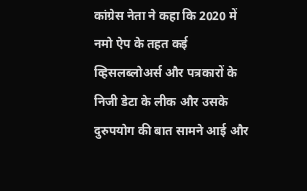कांग्रेस नेता ने कहा कि 2020 में नमो ऐप के तहत कई व्हिसलब्लोअर्स और पत्रकारों के निजी डेटा के लीक और उसके दुरुपयोग की बात सामने आई और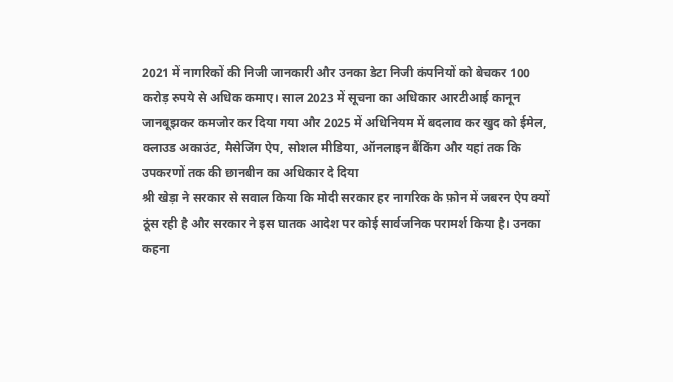2021 में नागरिकों की निजी जानकारी और उनका डेटा निजी कंपनियों को बेचकर 100 करोड़ रुपये से अधिक कमाए। साल 2023 में सूचना का अधिकार आरटीआई कानून जानबूझकर कमजोर कर दिया गया और 2025 में अधिनियम में बदलाव कर खुद को ईमेल, क्लाउड अकाउंट, मैसेजिंग ऐप, सोशल मीडिया, ऑनलाइन बैंकिंग और यहां तक कि उपकरणों तक की छानबीन का अधिकार दे दिया
श्री खेड़ा ने सरकार से सवाल किया कि मोदी सरकार हर नागरिक के फ़ोन में जबरन ऐप क्यों ठूंस रही है और सरकार ने इस घातक आदेश पर कोई सार्वजनिक परामर्श किया है। उनका कहना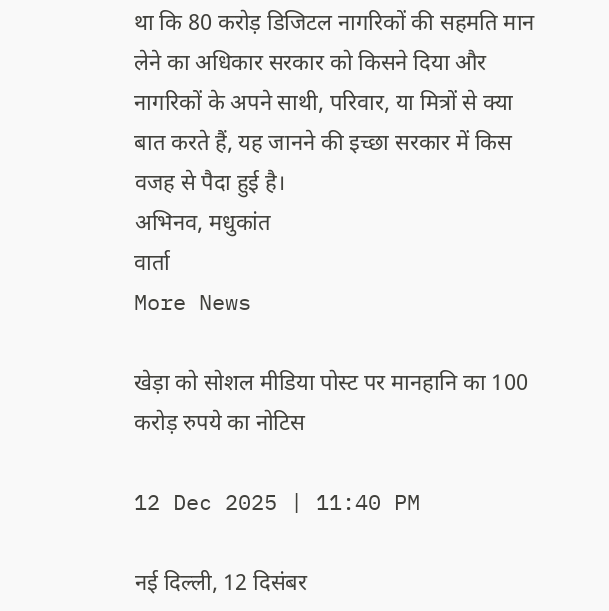था कि 80 करोड़ डिजिटल नागरिकों की सहमति मान लेने का अधिकार सरकार को किसने दिया और नागरिकों के अपने साथी, परिवार, या मित्रों से क्या बात करते हैं, यह जानने की इच्छा सरकार में किस वजह से पैदा हुई है।
अभिनव, मधुकांत
वार्ता
More News

खेड़ा को सोशल मीडिया पोस्ट पर मानहानि का 100 करोड़ रुपये का नोटिस

12 Dec 2025 | 11:40 PM

नई दिल्ली, 12 दिसंबर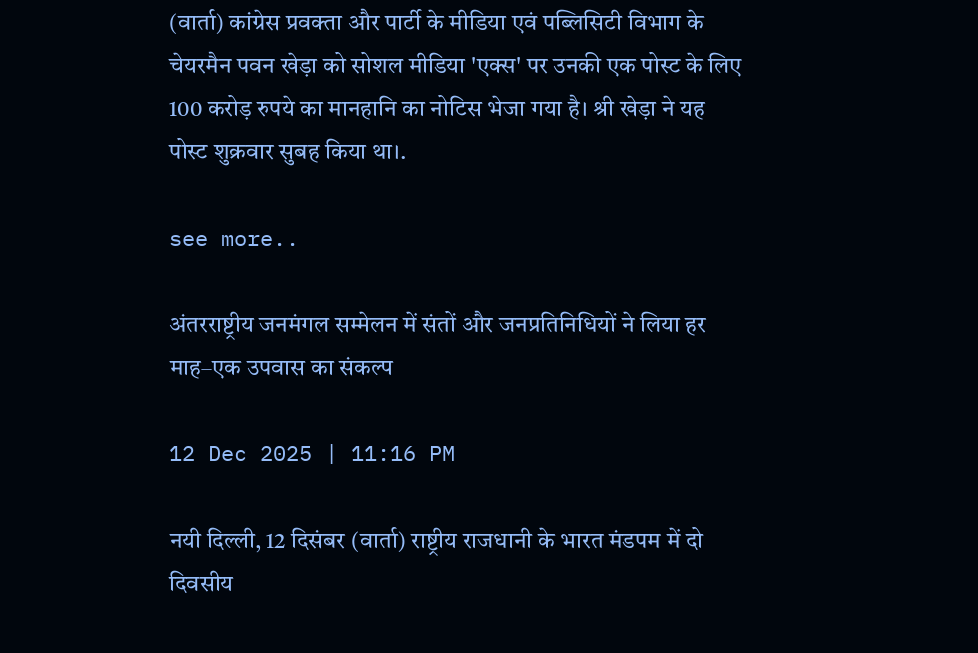(वार्ता) कांग्रेस प्रवक्ता और पार्टी के मीडिया एवं पब्लिसिटी विभाग के चेयरमैन पवन खेड़ा को सोशल मीडिया 'एक्स' पर उनकी एक पोस्ट के लिए 100 करोड़ रुपये का मानहानि का नोटिस भेजा गया है। श्री खेड़ा ने यह पोस्ट शुक्रवार सुबह किया था।.

see more..

अंतरराष्ट्रीय जनमंगल सम्मेलन में संतों और जनप्रतिनिधियों ने लिया हर माह–एक उपवास का संकल्प

12 Dec 2025 | 11:16 PM

नयी दिल्ली, 12 दिसंबर (वार्ता) राष्ट्रीय राजधानी के भारत मंडपम में दो दिवसीय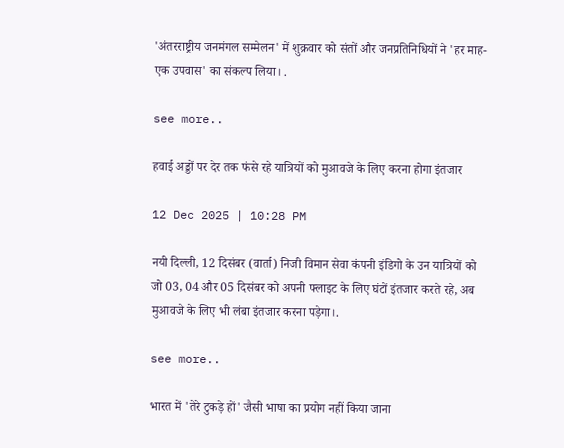'अंतरराष्ट्रीय जनमंगल सम्मेलन' में शुक्रवार को संतों और जनप्रतिनिधियों ने 'हर माह-एक उपवास' का संकल्प लिया। .

see more..

हवाई अड्डों पर देर तक फंसे रहे यात्रियों को मुआवजे के लिए करना होगा इंतजार

12 Dec 2025 | 10:28 PM

नयी दिल्ली, 12 दिसंबर (वार्ता) निजी विमान सेवा कंपनी इंडिगो के उन यात्रियों को जो 03, 04 और 05 दिसंबर को अपनी फ्लाइट के लिए घंटों इंतजार करते रहे, अब मुआवजे के लिए भी लंबा इंतजार करना पड़ेगा।.

see more..

भारत में 'तेरे टुकड़े हों' जैसी भाषा का प्रयोग नहीं किया जाना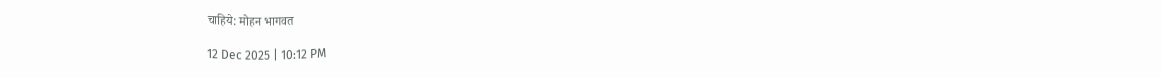चाहिये: मोहन भागवत

12 Dec 2025 | 10:12 PM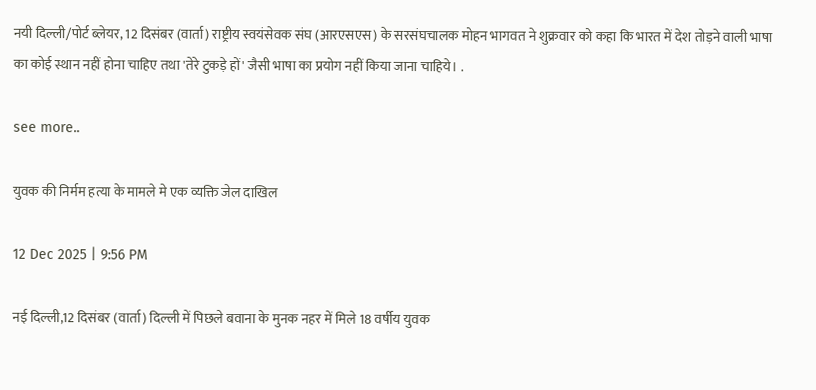नयी दिल्ली/पोर्ट ब्लेयर, 12 दिसंबर (वार्ता) राष्ट्रीय स्वयंसेवक संघ (आरएसएस) के सरसंघचालक मोहन भागवत ने शुक्रवार को कहा कि भारत में देश तोड़ने वाली भाषा का कोई स्थान नहीं होना चाहिए तथा 'तेरे टुकड़े हों' जैसी भाषा का प्रयोग नहीं किया जाना चाहिये। .

see more..

युवक की निर्मम हत्या के मामले मे एक व्यक्ति जेल दाखिल

12 Dec 2025 | 9:56 PM

नई दिल्ली,12 दिसंबर (वार्ता) दिल्ली में पिछले बवाना के मुनक नहर में मिले 18 वर्षीय युवक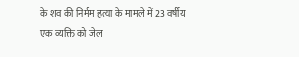के शव की निर्मम हत्या के मामले में 23 वर्षीय एक व्यक्ति को जेल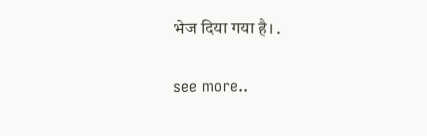भेज दिया गया है। .

see more..